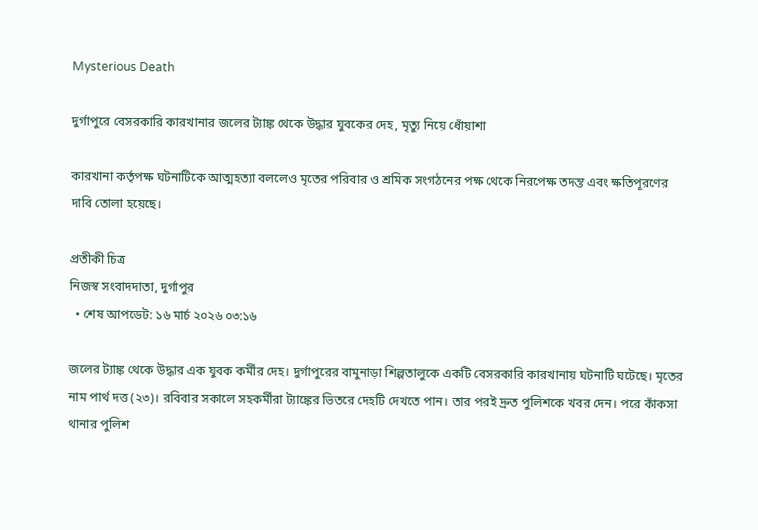Mysterious Death

দুর্গাপুরে বেসরকারি কারখানার জলের ট্যাঙ্ক থেকে উদ্ধার যুবকের দেহ, মৃত্যু নিয়ে ধোঁয়াশা

কারখানা কর্তৃপক্ষ ঘটনাটিকে আত্মহত্যা বললেও মৃতের পরিবার ও শ্রমিক সংগঠনের পক্ষ থেকে নিরপেক্ষ তদন্ত এবং ক্ষতিপূরণের দাবি তোলা হয়েছে।

প্রতীকী চিত্র
নিজস্ব সংবাদদাতা, দুর্গাপুর
  • শেষ আপডেট: ১৬ মার্চ ২০২৬ ০৩:১৬

জলের ট্যাঙ্ক থেকে উদ্ধার এক যুবক কর্মীর দেহ। দুর্গাপুরের বামুনাড়া শিল্পতালুকে একটি বেসরকারি কারখানায় ঘটনাটি ঘটেছে। মৃতের নাম পার্থ দত্ত (২৩)। রবিবার সকালে সহকর্মীরা ট্যাঙ্কের ভিতরে দেহটি দেখতে পান। তার পরই দ্রুত পুলিশকে খবর দেন। পরে কাঁকসা থানার পুলিশ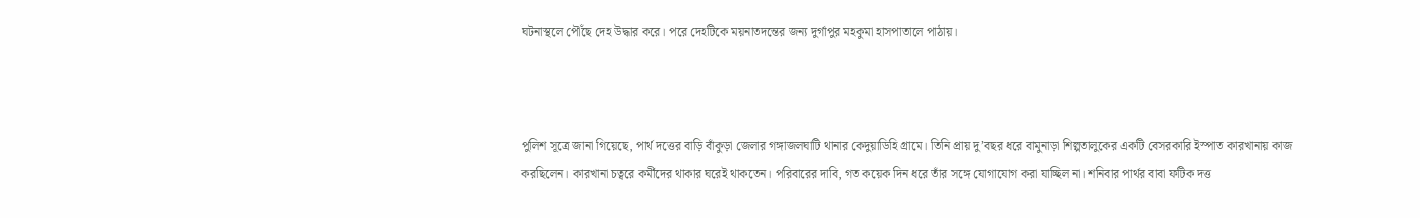ঘটনাস্থলে পৌঁছে দেহ উদ্ধার করে। পরে দেহটিকে ময়নাতদন্তের জন্য দুর্গাপুর মহকুমা হাসপাতালে পাঠায়।



পুলিশ সূত্রে জানা গিয়েছে, পার্থ দত্তের বাড়ি বাঁকুড়া জেলার গঙ্গাজলঘাটি থানার কেদুয়াডিহি গ্রামে। তিনি প্রায় দু’বছর ধরে বামুনাড়া শিল্পতালুকের একটি বেসরকারি ইস্পাত কারখানায় কাজ করছিলেন। কারখানা চত্বরে কর্মীদের থাকার ঘরেই থাকতেন। পরিবারের দাবি, গত কয়েক দিন ধরে তাঁর সঙ্গে যোগাযোগ করা যাচ্ছিল না। শনিবার পার্থর বাবা ফটিক দত্ত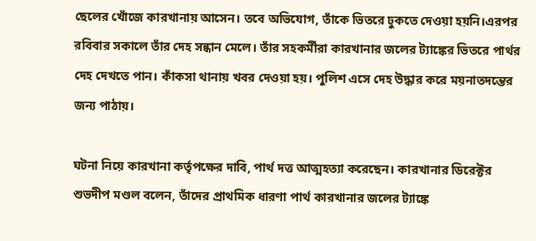ছেলের খোঁজে কারখানায় আসেন। তবে অভিযোগ, তাঁকে ভিতরে ঢুকতে দেওয়া হয়নি।এরপর রবিবার সকালে তাঁর দেহ সন্ধান মেলে। তাঁর সহকর্মীরা কারখানার জলের ট্যাঙ্কের ভিতরে পার্থর দেহ দেখতে পান। কাঁকসা থানায় খবর দেওয়া হয়। পুলিশ এসে দেহ উদ্ধার করে ময়নাতদন্তের জন্য পাঠায়।

ঘটনা নিয়ে কারখানা কর্তৃপক্ষের দাবি, পার্থ দত্ত আত্মহত্যা করেছেন। কারখানার ডিরেক্টর শুভদীপ মণ্ডল বলেন, তাঁদের প্রাথমিক ধারণা পার্থ কারখানার জলের ট্যাঙ্কে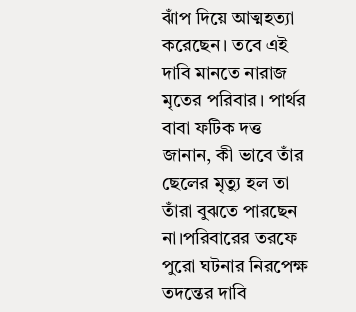ঝাঁপ দিয়ে আত্মহত্যা করেছেন। তবে এই দাবি মানতে নারাজ মৃতের পরিবার। পার্থর বাবা ফটিক দত্ত জানান, কী ভাবে তাঁর ছেলের মৃত্যু হল তা তাঁরা বুঝতে পারছেন না।পরিবারের তরফে পুরো ঘটনার নিরপেক্ষ তদন্তের দাবি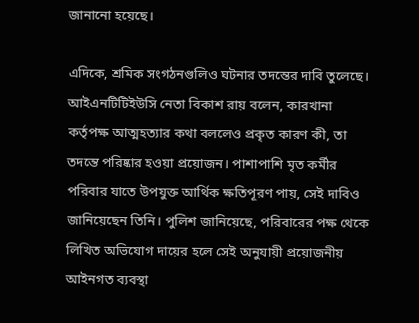জানানো হয়েছে।

এদিকে, শ্রমিক সংগঠনগুলিও ঘটনার তদন্তের দাবি তুলেছে। আইএনটিটিইউসি নেতা বিকাশ রায় বলেন, কারখানা কর্তৃপক্ষ আত্মহত্যার কথা বললেও প্রকৃত কারণ কী, তা তদন্তে পরিষ্কার হওয়া প্রয়োজন। পাশাপাশি মৃত কর্মীর পরিবার যাতে উপযুক্ত আর্থিক ক্ষতিপূরণ পায়, সেই দাবিও জানিয়েছেন তিনি। পুলিশ জানিয়েছে, পরিবারের পক্ষ থেকে লিখিত অভিযোগ দায়ের হলে সেই অনুযায়ী প্রয়োজনীয় আইনগত ব্যবস্থা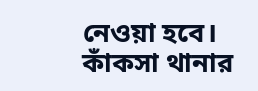নেওয়া হবে। কাঁকসা থানার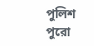পুলিশ পুরো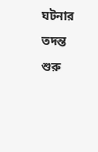ঘটনার তদন্ত শুরু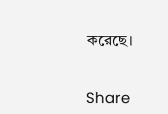করেছে।


Share